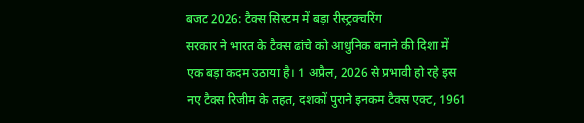बजट 2026: टैक्स सिस्टम में बड़ा रीस्ट्रक्चरिंग
सरकार ने भारत के टैक्स ढांचे को आधुनिक बनाने की दिशा में एक बड़ा कदम उठाया है। 1 अप्रैल, 2026 से प्रभावी हो रहे इस नए टैक्स रिजीम के तहत, दशकों पुराने इनकम टैक्स एक्ट, 1961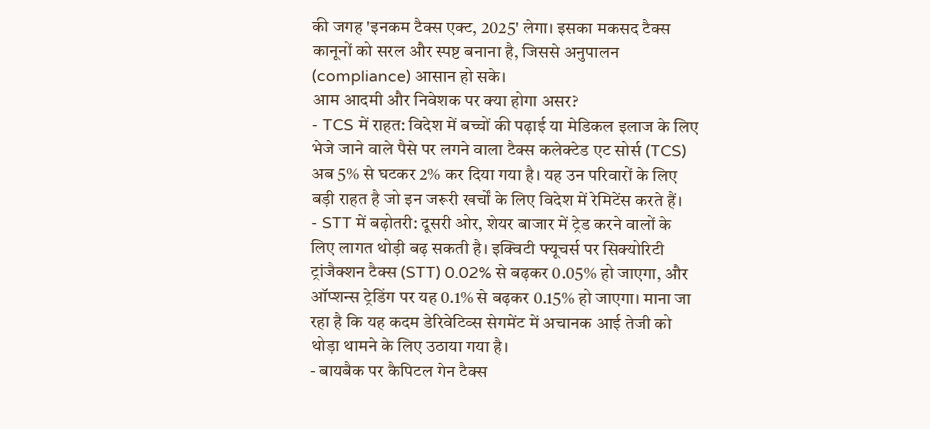की जगह 'इनकम टैक्स एक्ट, 2025' लेगा। इसका मकसद टैक्स कानूनों को सरल और स्पष्ट बनाना है, जिससे अनुपालन (compliance) आसान हो सके।
आम आदमी और निवेशक पर क्या होगा असर?
- TCS में राहत: विदेश में बच्चों की पढ़ाई या मेडिकल इलाज के लिए भेजे जाने वाले पैसे पर लगने वाला टैक्स कलेक्टेड एट सोर्स (TCS) अब 5% से घटकर 2% कर दिया गया है। यह उन परिवारों के लिए बड़ी राहत है जो इन जरूरी खर्चों के लिए विदेश में रेमिटेंस करते हैं।
- STT में बढ़ोतरी: दूसरी ओर, शेयर बाजार में ट्रेड करने वालों के लिए लागत थोड़ी बढ़ सकती है। इक्विटी फ्यूचर्स पर सिक्योरिटी ट्रांजैक्शन टैक्स (STT) 0.02% से बढ़कर 0.05% हो जाएगा, और ऑप्शन्स ट्रेडिंग पर यह 0.1% से बढ़कर 0.15% हो जाएगा। माना जा रहा है कि यह कदम डेरिवेटिव्स सेगमेंट में अचानक आई तेजी को थोड़ा थामने के लिए उठाया गया है।
- बायबैक पर कैपिटल गेन टैक्स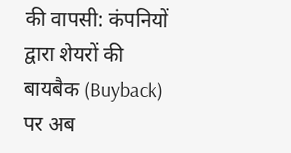की वापसी: कंपनियों द्वारा शेयरों की बायबैक (Buyback) पर अब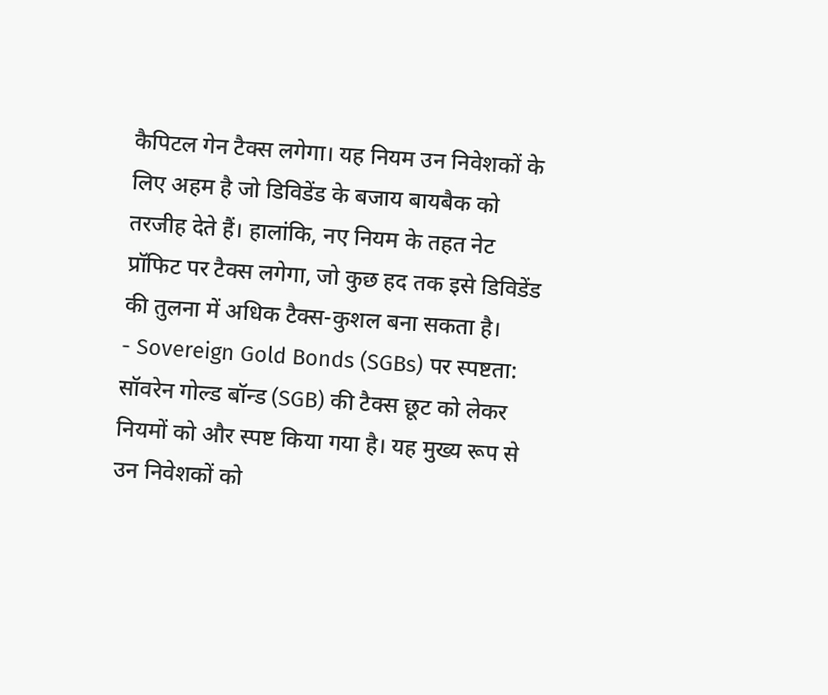कैपिटल गेन टैक्स लगेगा। यह नियम उन निवेशकों के लिए अहम है जो डिविडेंड के बजाय बायबैक को तरजीह देते हैं। हालांकि, नए नियम के तहत नेट प्रॉफिट पर टैक्स लगेगा, जो कुछ हद तक इसे डिविडेंड की तुलना में अधिक टैक्स-कुशल बना सकता है।
- Sovereign Gold Bonds (SGBs) पर स्पष्टता: सॉवरेन गोल्ड बॉन्ड (SGB) की टैक्स छूट को लेकर नियमों को और स्पष्ट किया गया है। यह मुख्य रूप से उन निवेशकों को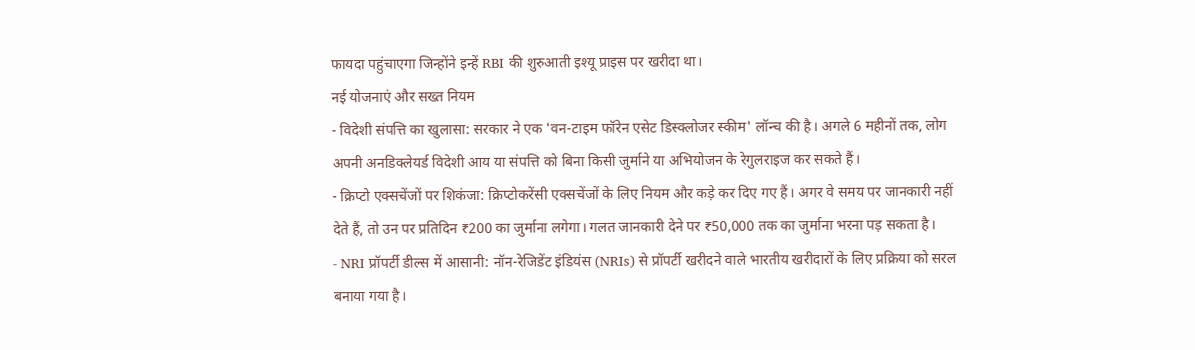फायदा पहुंचाएगा जिन्होंने इन्हें RBI की शुरुआती इश्यू प्राइस पर खरीदा था।
नई योजनाएं और सख्त नियम
- विदेशी संपत्ति का खुलासा: सरकार ने एक 'वन-टाइम फॉरेन एसेट डिस्क्लोजर स्कीम' लॉन्च की है। अगले 6 महीनों तक, लोग अपनी अनडिक्लेयर्ड विदेशी आय या संपत्ति को बिना किसी जुर्माने या अभियोजन के रेगुलराइज कर सकते हैं।
- क्रिप्टो एक्सचेंजों पर शिकंजा: क्रिप्टोकरेंसी एक्सचेंजों के लिए नियम और कड़े कर दिए गए हैं। अगर वे समय पर जानकारी नहीं देते हैं, तो उन पर प्रतिदिन ₹200 का जुर्माना लगेगा। गलत जानकारी देने पर ₹50,000 तक का जुर्माना भरना पड़ सकता है।
- NRI प्रॉपर्टी डील्स में आसानी: नॉन-रेजिडेंट इंडियंस (NRIs) से प्रॉपर्टी खरीदने वाले भारतीय खरीदारों के लिए प्रक्रिया को सरल बनाया गया है।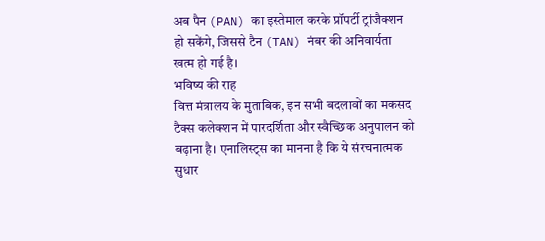अब पैन (PAN) का इस्तेमाल करके प्रॉपर्टी ट्रांजैक्शन हो सकेंगे, जिससे टैन (TAN) नंबर की अनिवार्यता खत्म हो गई है।
भविष्य की राह
वित्त मंत्रालय के मुताबिक, इन सभी बदलावों का मकसद टैक्स कलेक्शन में पारदर्शिता और स्वैच्छिक अनुपालन को बढ़ाना है। एनालिस्ट्स का मानना है कि ये संरचनात्मक सुधार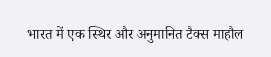भारत में एक स्थिर और अनुमानित टैक्स माहौल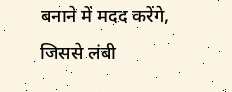बनाने में मदद करेंगे, जिससे लंबी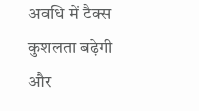अवधि में टैक्स कुशलता बढ़ेगी और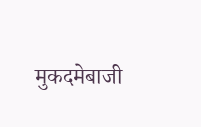मुकदमेबाजी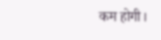कम होगी।